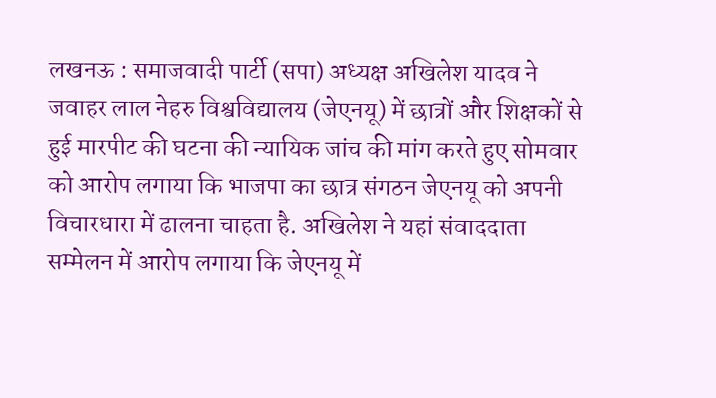लखनऊ : समाजवादी पार्टी (सपा) अध्यक्ष अखिलेश यादव ने जवाहर लाल नेहरु विश्वविद्यालय (जेएनयू) में छात्रों और शिक्षकों से हुई मारपीट की घटना की न्यायिक जांच की मांग करते हुए सोमवार को आरोप लगाया कि भाजपा का छात्र संगठन जेएनयू को अपनी विचारधारा में ढालना चाहता है. अखिलेश ने यहां संवाददाता सम्मेलन में आरोप लगाया कि जेएनयू में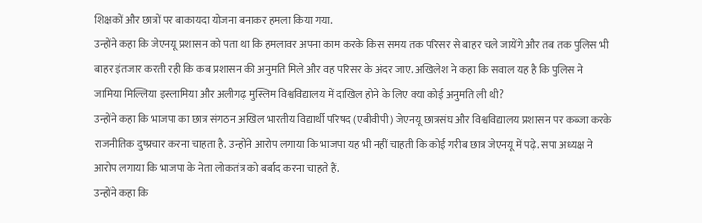शिक्षकों और छात्रों पर बाकायदा योजना बनाकर हमला किया गया.
उन्होंने कहा कि जेएनयू प्रशासन को पता था कि हमलावर अपना काम करके किस समय तक परिसर से बाहर चले जायेंगे और तब तक पुलिस भी बाहर इंतजार करती रही कि कब प्रशासन की अनुमति मिले और वह परिसर के अंदर जाए. अखिलेश ने कहा कि सवाल यह है कि पुलिस ने जामिया मिल्लिया इस्लामिया और अलीगढ़ मुस्लिम विश्वविद्यालय में दाखिल होने के लिए क्या कोई अनुमति ली थी?
उन्होंने कहा कि भाजपा का छात्र संगठन अखिल भारतीय विद्यार्थी परिषद (एबीवीपी) जेएनयू छात्रसंघ और विश्वविद्यालय प्रशासन पर कब्जा करके राजनीतिक दुष्प्रचार करना चाहता है. उन्होंने आरोप लगाया कि भाजपा यह भी नहीं चाहती कि कोई गरीब छात्र जेएनयू में पढ़े. सपा अध्यक्ष ने आरोप लगाया कि भाजपा के नेता लोकतंत्र को बर्बाद करना चाहते हैं.
उन्होंने कहा कि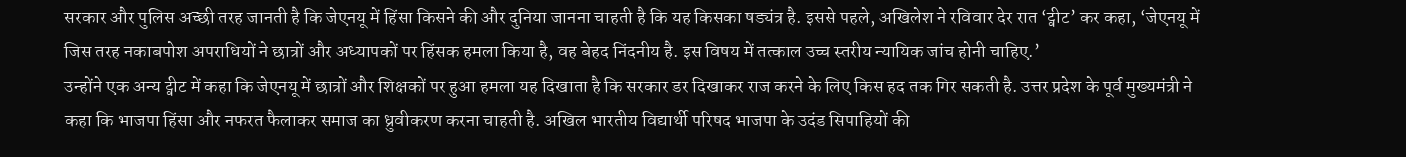सरकार और पुलिस अच्छी तरह जानती है कि जेएनयू में हिंसा किसने की और दुनिया जानना चाहती है कि यह किसका षड्यंत्र है. इससे पहले, अखिलेश ने रविवार देर रात ‘ट्वीट’ कर कहा, ‘जेएनयू में जिस तरह नकाबपोश अपराधियों ने छात्रों और अध्यापकों पर हिंसक हमला किया है, वह बेहद निंदनीय है. इस विषय में तत्काल उच्च स्तरीय न्यायिक जांच होनी चाहिए.’
उन्होंने एक अन्य ट्वीट में कहा कि जेएनयू में छात्रों और शिक्षकों पर हुआ हमला यह दिखाता है कि सरकार डर दिखाकर राज करने के लिए किस हद तक गिर सकती है. उत्तर प्रदेश के पूर्व मुख्यमंत्री ने कहा कि भाजपा हिंसा और नफरत फैलाकर समाज का ध्रुवीकरण करना चाहती है. अखिल भारतीय विद्यार्थी परिषद भाजपा के उदंड सिपाहियों की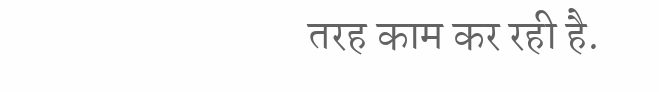तरह काम कर रही है.